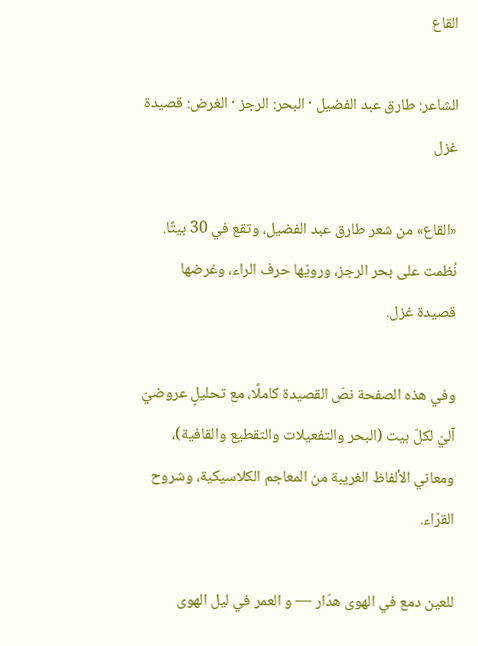القاع

الشاعر: طارق عبد الفضيل · البحر: الرجز · الغرض: قصيدة غزل

«القاع» من شعر طارق عبد الفضيل، وتقع في 30 بيتًا. نُظمت على بحر الرجز، ورويّها حرف الراء، وغرضها قصيدة غزل.

وفي هذه الصفحة نصّ القصيدة كاملًا، مع تحليلٍ عروضيّ آليّ لكلّ بيت (البحر والتفعيلات والتقطيع والقافية)، ومعاني الألفاظ الغريبة من المعاجم الكلاسيكية، وشروح القرّاء.

للعين دمع في الهوى هدّار — و العمر في ليل الهوى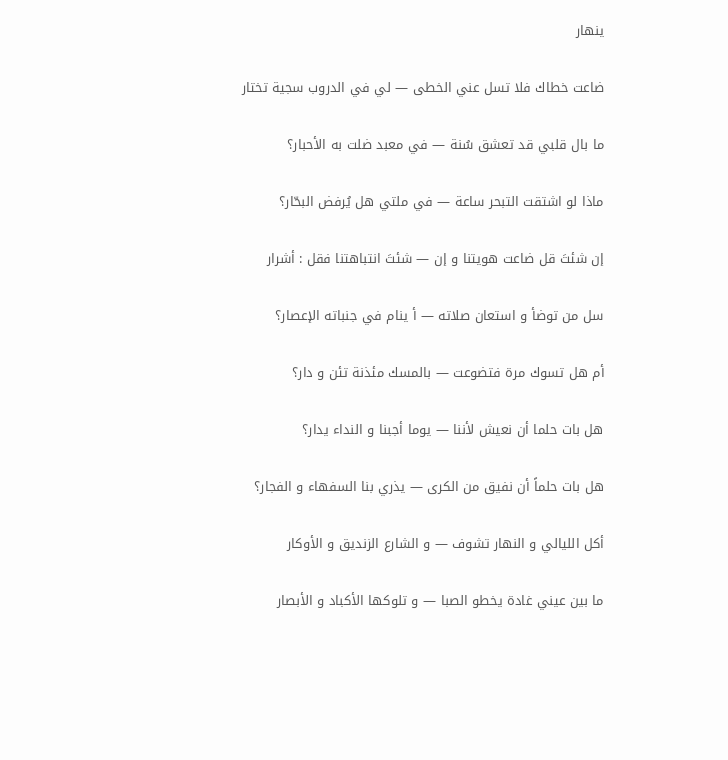ينهار

ضاعت خطاك فلا تسل عني الخطى — لي في الدروب سجية تختار

ما بال قلبي قد تعشق سُنة — في معبد ضلت به الأحبار؟

ماذا لو اشتقت التبحر ساعة — في ملتي هل يُرفض البحّار؟

إن شئتَ قل ضاعت هويتنا و إن — شئتَ انتباهتنا فقل : أشرار

سل من توضأ و استعان صلاته — أ ينام في جنباته الإعصار؟

أم هل تسوك مرة فتضوعت — بالمسك مئذنة تئن و دار؟

هل بات حلما أن نعيش لأننا — يوما أجبنا و النداء يدار؟

هل بات حلماً أن نفيق من الكرى — يذري بنا السفهاء و الفجار؟

أكل الليالي و النهار تشوف — و الشارع الزنديق و الأوكار

ما بين عيني غادة يخطو الصبا — و تلوكها الأكباد و الأبصار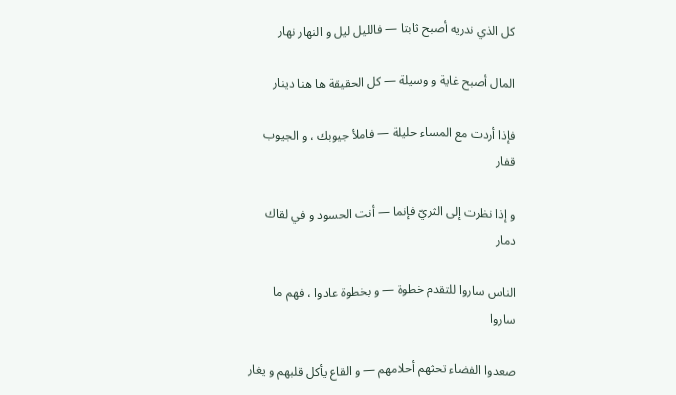كل الذي ندريه أصبح ثابتا — فالليل ليل و النهار نهار

المال أصبح غاية و وسيلة — كل الحقيقة ها هنا دينار

فإذا أردت مع المساء حليلة — فاملأ جيوبك ، و الجيوب قفار

و إذا نظرت إلى الثريّ فإنما — أنت الحسود و في لقاك دمار

الناس ساروا للتقدم خطوة — و بخطوة عادوا ، فهم ما ساروا

صعدوا الفضاء تحثهم أحلامهم — و القاع يأكل قلبهم و يغار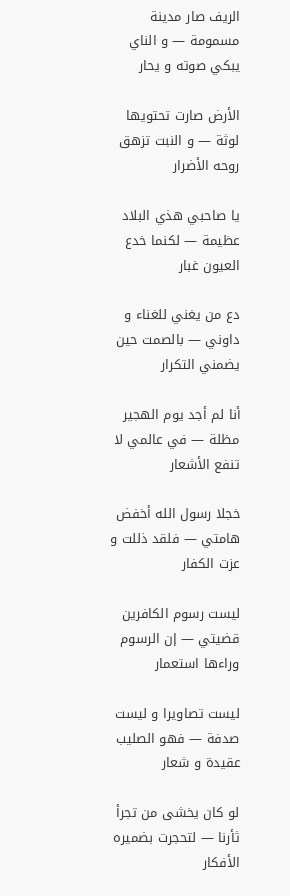الريف صار مدينة مسمومة — و الناي يبكي صوته و يحار

الأرض صارت تحتويها لوثة — و النبت تزهق روحه الأضرار

يا صاحبي هذي البلاد عظيمة — لكنما خدع العيون غبار

دع من يغني للغناء و داوني — بالصمت حين يضمني التكرار

أنا لم أجد يوم الهجير مظلة — في عالمي لا تنفع الأشعار

خجلا رسول الله أخفض هامتي — فلقد ذللت و عزت الكفار

ليست رسوم الكافرين قضيتي — إن الرسوم وراءها استعمار

ليست تصاويرا و ليست صدفة — فهو الصليب عقيدة و شعار

لو كان يخشى من تجرأ ثأرنا — لتحجرت بضميره الأفكار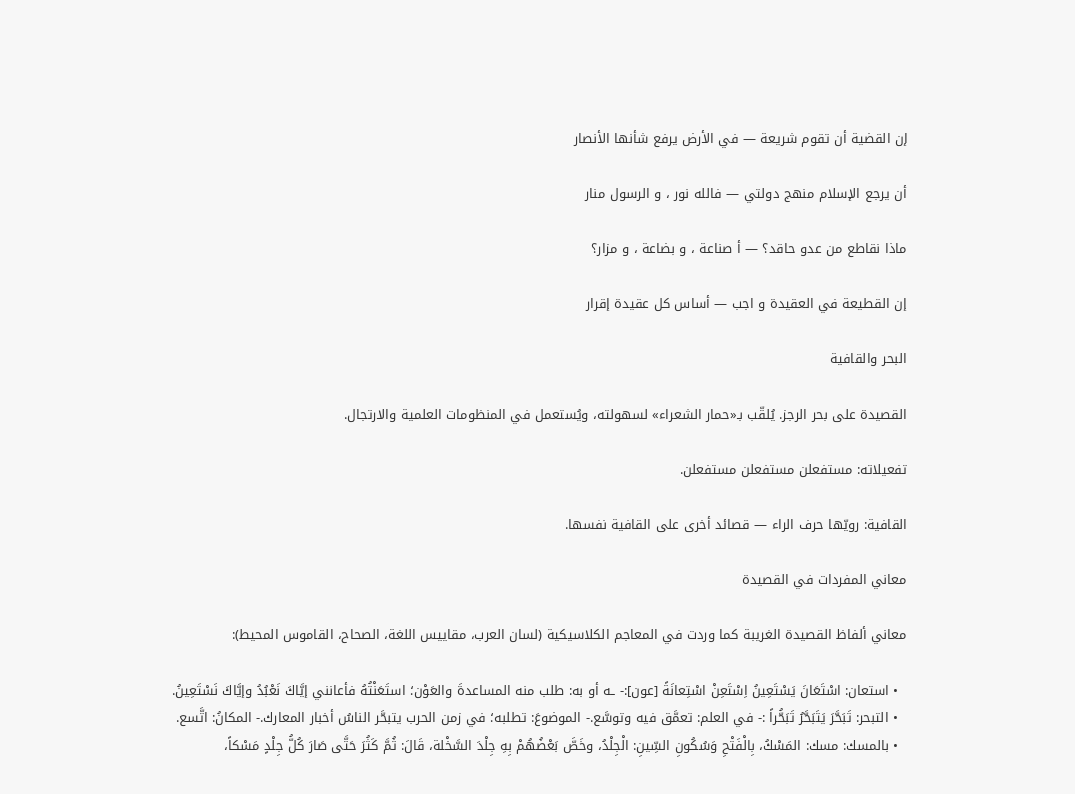إن القضية أن تقوم شريعة — في الأرض يرفع شأنها الأنصار

أن يرجع الإسلام منهج دولتي — فالله نور ، و الرسول منار

ماذا نقاطع من عدو حاقد؟ — أ صناعة ، و بضاعة ، و مزار؟

إن القطيعة في العقيدة و اجب — أساس كل عقيدة إقرار

البحر والقافية

القصيدة على بحر الرجز. يُلقّب بـ«حمار الشعراء» لسهولته، ويُستعمل في المنظومات العلمية والارتجال.

تفعيلاته: مستفعلن مستفعلن مستفعلن.

القافية: رويّها حرف الراء — قصائد أخرى على القافية نفسها.

معاني المفردات في القصيدة

معاني ألفاظ القصيدة الغريبة كما وردت في المعاجم الكلاسيكية (لسان العرب، مقاييس اللغة، الصحاح، القاموس المحيط):

  • استعان: اسْتَعَانَ يَسْتَعِينُ اِسْتَعِنْ اسْتِعانَةً [عون]:- ـه أو به: طلب منه المساعدةَ والعَوْن؛ استَعَنْتُهُ فأعانني إيَّاكَ نَعْبُدُ وإيَّاكَ نَسْتَعِينُ.
  • التبحر: تَبَحَّرَ يَتَبَحَّرُ تَبَحُّراً :- في العلم: تعمَّق فيه وتوسَّع.- الموضوعَ: تطلبه؛ في زمن الحرب يتبحَّر الناسُ أخبار المعارك.- المكانُ: اتَّسع.
  • بالمسك: مسك: المَسْكُ، بِالْفَتْحِ وَسُكُونِ السِّينِ: الْجِلْدُ، وخَصَّ بَعْضُهُمْ بِهِ جِلْدَ السَّخْلة، قَالَ: ثُمَّ كَثُرَ حَتَّى صَارَ كُلُّ جِلْدٍ مَسْكاً،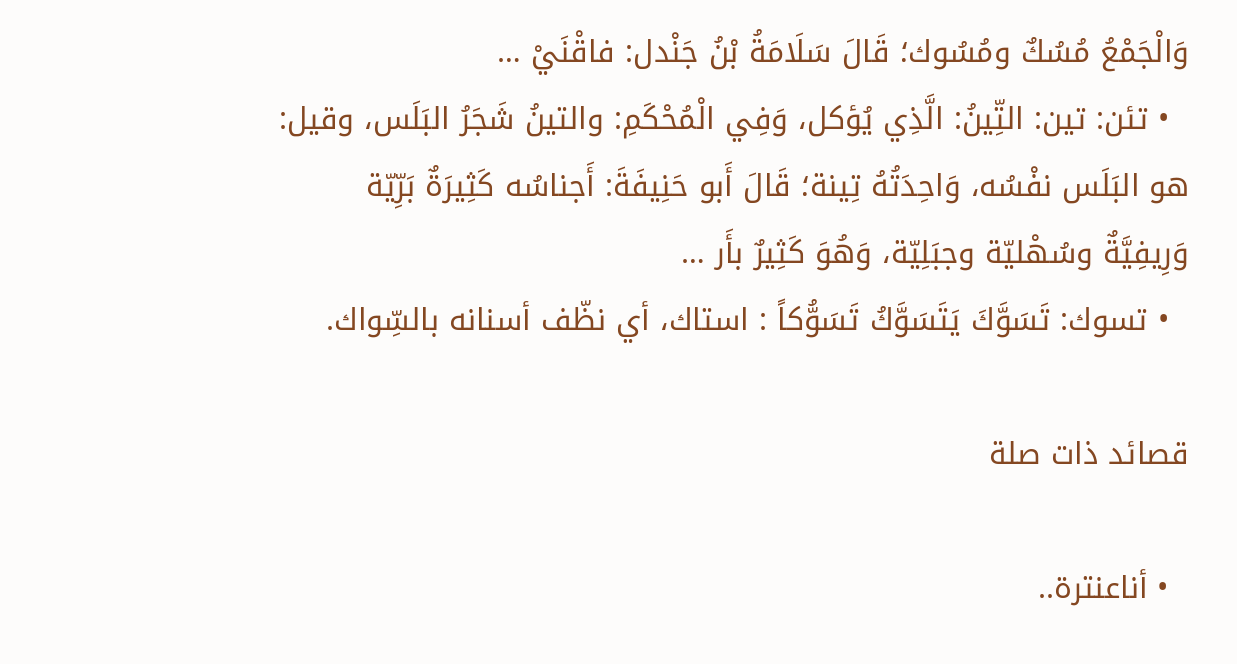وَالْجَمْعُ مُسُكٌ ومُسُوك؛ قَالَ سَلَامَةُ بْنُ جَنْدل: فاقْنَيْ …
  • تئن: تين: التِّينُ: الَّذِي يُؤكل، وَفِي الْمُحْكَمِ: والتينُ شَجَرُ البَلَس، وقيل: هو البَلَس نفْسُه، وَاحِدَتُهُ تِينة؛ قَالَ أَبو حَنِيفَةَ: أَجناسُه كَثِيرَةٌ بَرِّيّة وَرِيفِيَّةٌ وسُهْليّة وجبَلِيّة، وَهُوَ كَثِيرٌ بأَر …
  • تسوك: تَسَوَّكَ يَتَسَوَّكُ تَسَوُّكاً : استاك، أي نظّف أسنانه بالسِّواك.

قصائد ذات صلة

  • أناعنترة..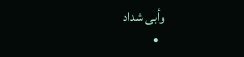وأبى شداد
  •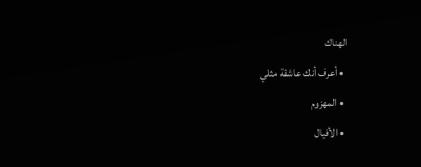الهناك
  • أعرف أنك عاشقة مثلي
  • المهزوم
  • الأفيال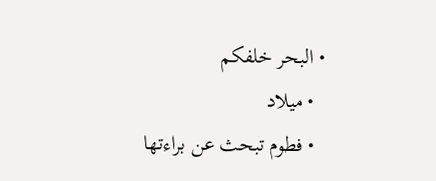• البحر خلفكم
  • ميلاد
  • فطوم تبحث عن براءتها